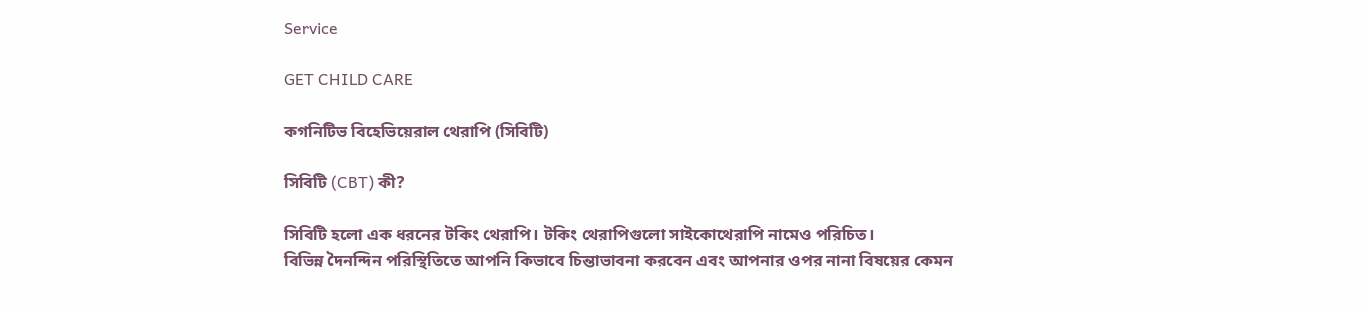Service

GET CHILD CARE

কগনিটিভ বিহেভিয়েরাল থেরাপি (সিবিটি)

সিবিটি (CBT) কী?

সিবিটি হলো এক ধরনের টকিং থেরাপি। টকিং থেরাপিগুলো সাইকোথেরাপি নামেও পরিচিত।
বিভিন্ন দৈনন্দিন পরিস্থিতিতে আপনি কিভাবে চিন্তাভাবনা করবেন এবং আপনার ওপর নানা বিষয়ের কেমন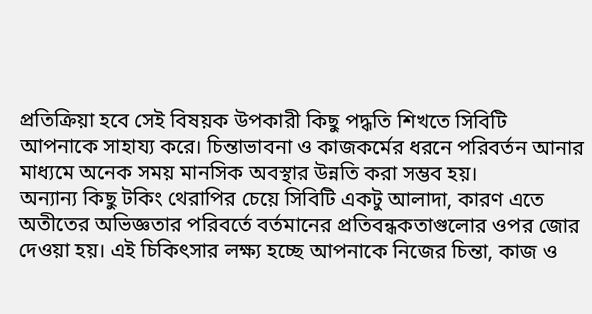প্রতিক্রিয়া হবে সেই বিষয়ক উপকারী কিছু পদ্ধতি শিখতে সিবিটি আপনাকে সাহায্য করে। চিন্তাভাবনা ও কাজকর্মের ধরনে পরিবর্তন আনার মাধ্যমে অনেক সময় মানসিক অবস্থার উন্নতি করা সম্ভব হয়।
অন্যান্য কিছু টকিং থেরাপির চেয়ে সিবিটি একটু আলাদা, কারণ এতে অতীতের অভিজ্ঞতার পরিবর্তে বর্তমানের প্রতিবন্ধকতাগুলোর ওপর জোর দেওয়া হয়। এই চিকিৎসার লক্ষ্য হচ্ছে আপনাকে নিজের চিন্তা, কাজ ও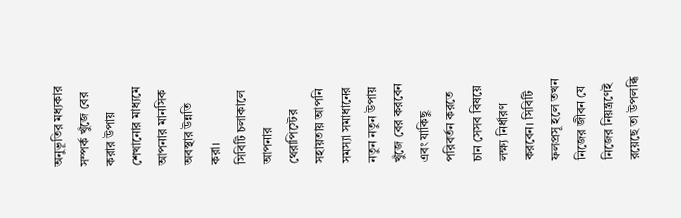অনুভূতির মধ্যকার সম্পর্ক খুঁজে বের করার উপায় শেখানোর মাধ্যমে আপনার মানসিক অবস্থার উন্নতি করা।
সিবিটি চলাকালে আপনার থেরাপিস্টের সহায়তায় আপনি সমস্যা সমাধানের নতুন নতুন উপায় খুঁজে বের করবেন এবং যাকিছু পরিবর্তন করতে চান সেসব বিষয়ে লক্ষ্য নির্ধারণ করবেন। সিবিটি ফলপ্রসূ হলে তখন নিজের জীবন যে নিজের নিয়ন্ত্রণেই রয়েছে তা উপলব্ধি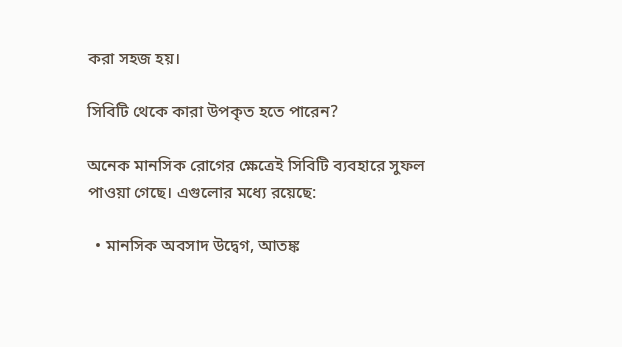করা সহজ হয়।

সিবিটি থেকে কারা উপকৃত হতে পারেন?

অনেক মানসিক রোগের ক্ষেত্রেই সিবিটি ব্যবহারে সুফল পাওয়া গেছে। এগুলোর মধ্যে রয়েছে:

  • মানসিক অবসাদ উদ্বেগ, আতঙ্ক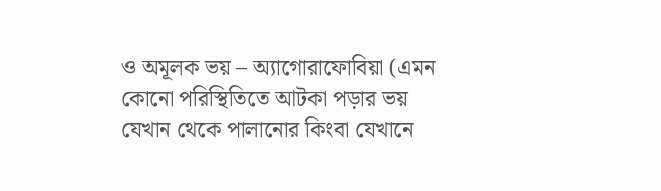ও অমূলক ভয় – অ্যাগোরাফোবিয়া (এমন কোনো পরিস্থিতিতে আটকা পড়ার ভয় যেখান থেকে পালানোর কিংবা যেখানে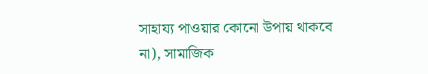সাহায্য পাওয়ার কোনো উপায় থাকবে না), সামাজিক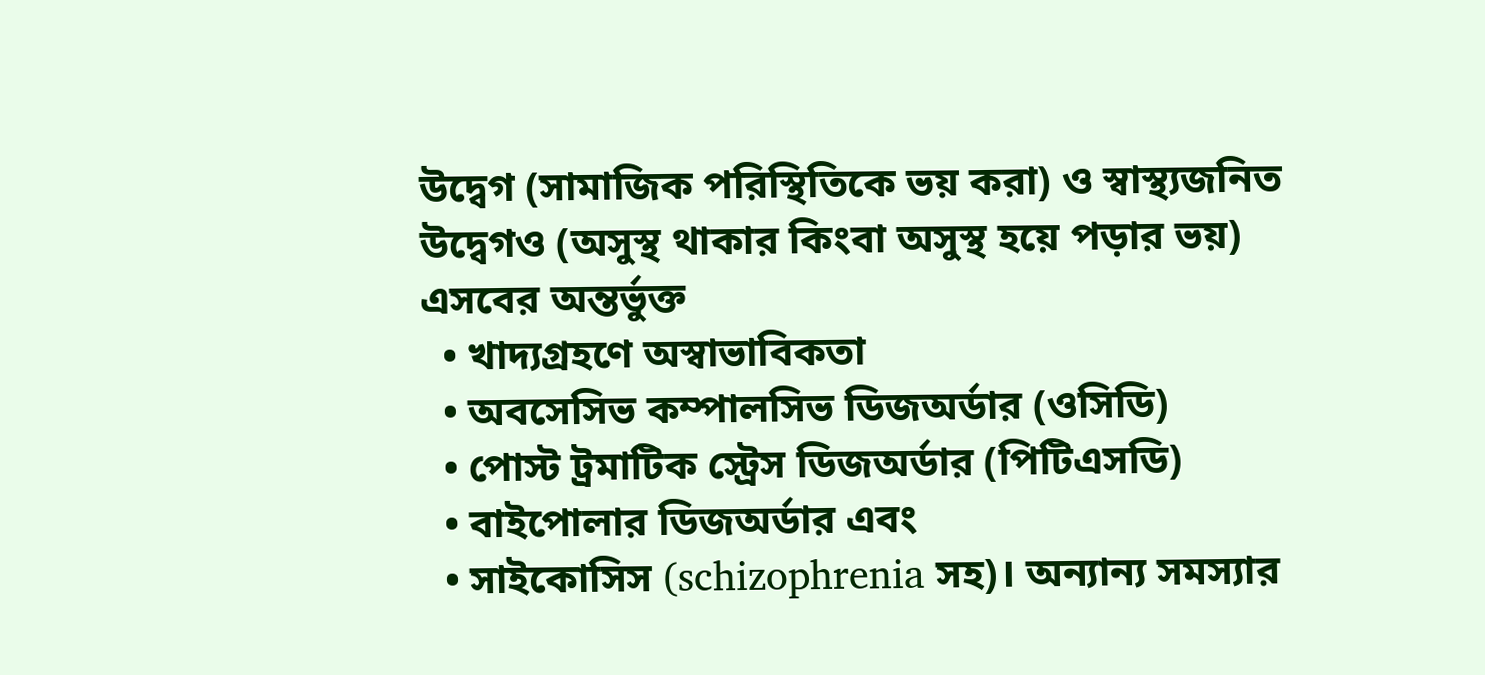উদ্বেগ (সামাজিক পরিস্থিতিকে ভয় করা) ও স্বাস্থ্যজনিত উদ্বেগও (অসুস্থ থাকার কিংবা অসুস্থ হয়ে পড়ার ভয়) এসবের অন্তর্ভুক্ত
  • খাদ্যগ্রহণে অস্বাভাবিকতা
  • অবসেসিভ কম্পালসিভ ডিজঅর্ডার (ওসিডি)
  • পোস্ট ট্রমাটিক স্ট্রেস ডিজঅর্ডার (পিটিএসডি)
  • বাইপোলার ডিজঅর্ডার এবং
  • সাইকোসিস (schizophrenia সহ)। অন্যান্য সমস্যার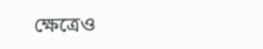ক্ষেত্রেও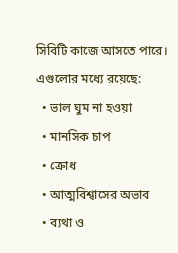সিবিটি কাজে আসতে পারে। এগুলোর মধ্যে রয়েছে:
  • ভাল ঘুম না হওয়া
  • মানসিক চাপ
  • ক্রোধ
  • আত্মবিশ্বাসের অভাব
  • ব্যথা ও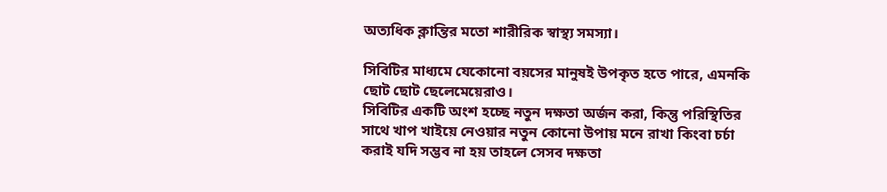অত্যধিক ক্লান্তির মতো শারীরিক স্বাস্থ্য সমস্যা।

সিবিটির মাধ্যমে যেকোনো বয়সের মানুষই উপকৃত হতে পারে, এমনকি ছোট ছোট ছেলেমেয়েরাও।
সিবিটির একটি অংশ হচ্ছে নতুন দক্ষতা অর্জন করা, কিন্তু পরিস্থিতির সাথে খাপ খাইয়ে নেওয়ার নতুন কোনো উপায় মনে রাখা কিংবা চর্চা করাই যদি সম্ভব না হয় তাহলে সেসব দক্ষতা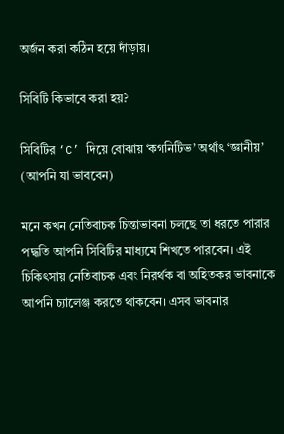অর্জন করা কঠিন হয়ে দাঁড়ায়।

সিবিটি কিভাবে করা হয়?

সিবিটির ‘C’ দিয়ে বোঝায় ‘কগনিটিভ’ অর্থাৎ ‘জ্ঞানীয়’ (আপনি যা ভাববেন)

মনে কখন নেতিবাচক চিন্তাভাবনা চলছে তা ধরতে পারার পদ্ধতি আপনি সিবিটির মাধ্যমে শিখতে পারবেন। এই চিকিৎসায় নেতিবাচক এবং নিরর্থক বা অহিতকর ভাবনাকে আপনি চ্যালেঞ্জ করতে থাকবেন। এসব ভাবনার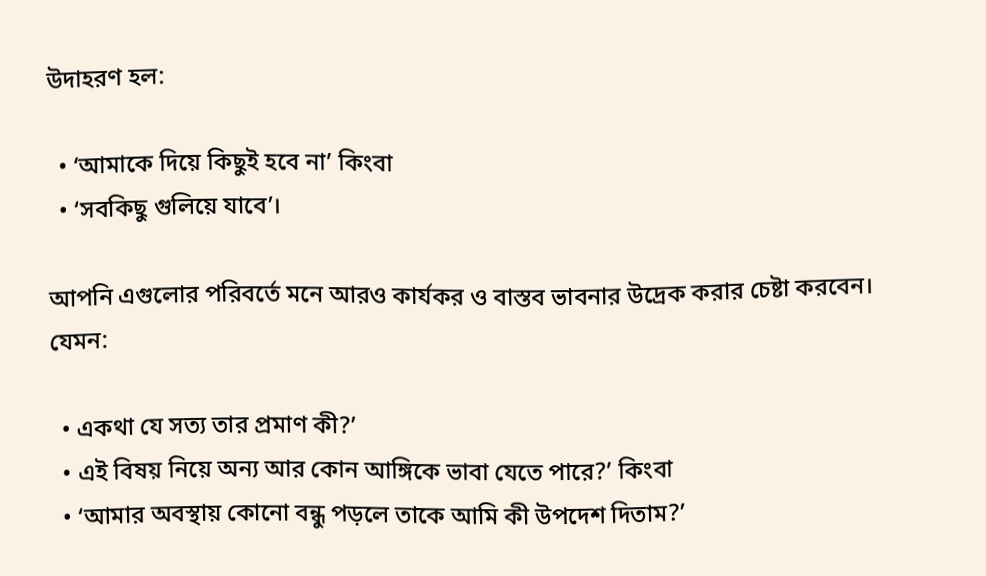উদাহরণ হল:

  • ‘আমাকে দিয়ে কিছুই হবে না’ কিংবা
  • ‘সবকিছু গুলিয়ে যাবে’।

আপনি এগুলোর পরিবর্তে মনে আরও কার্যকর ও বাস্তব ভাবনার উদ্রেক করার চেষ্টা করবেন। যেমন:

  • একথা যে সত্য তার প্রমাণ কী?’
  • এই বিষয় নিয়ে অন্য আর কোন আঙ্গিকে ভাবা যেতে পারে?’ কিংবা
  • ‘আমার অবস্থায় কোনো বন্ধু পড়লে তাকে আমি কী উপদেশ দিতাম?’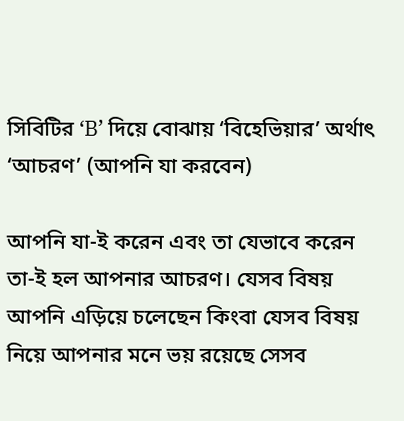সিবিটির ‘B’ দিয়ে বোঝায় ‘বিহেভিয়ার’ অর্থাৎ ‘আচরণ’ (আপনি যা করবেন)

আপনি যা-ই করেন এবং তা যেভাবে করেন তা-ই হল আপনার আচরণ। যেসব বিষয় আপনি এড়িয়ে চলেছেন কিংবা যেসব বিষয় নিয়ে আপনার মনে ভয় রয়েছে সেসব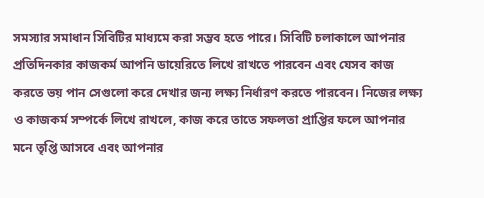সমস্যার সমাধান সিবিটির মাধ্যমে করা সম্ভব হতে পারে। সিবিটি চলাকালে আপনার প্রতিদিনকার কাজকর্ম আপনি ডায়েরিতে লিখে রাখতে পারবেন এবং যেসব কাজ করতে ভয় পান সেগুলো করে দেখার জন্য লক্ষ্য নির্ধারণ করতে পারবেন। নিজের লক্ষ্য ও কাজকর্ম সম্পর্কে লিখে রাখলে, কাজ করে তাতে সফলতা প্রাপ্তির ফলে আপনার মনে তৃপ্তি আসবে এবং আপনার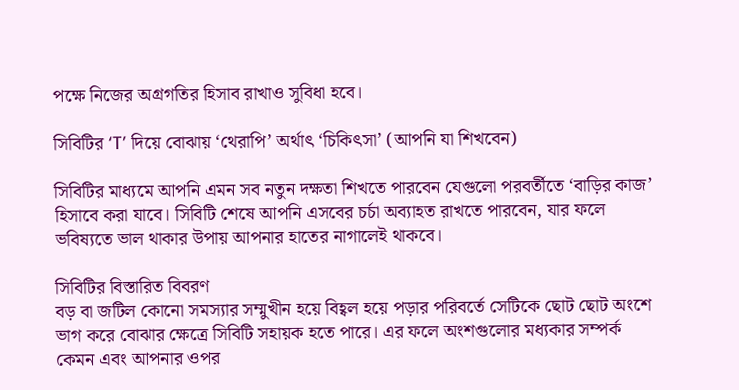পক্ষে নিজের অগ্রগতির হিসাব রাখাও সুবিধা হবে।

সিবিটির ‘T’ দিয়ে বোঝায় ‘থেরাপি’ অর্থাৎ ‘চিকিৎসা’ (আপনি যা শিখবেন)

সিবিটির মাধ্যমে আপনি এমন সব নতুন দক্ষতা শিখতে পারবেন যেগুলো পরবর্তীতে ‘বাড়ির কাজ’ হিসাবে করা যাবে। সিবিটি শেষে আপনি এসবের চর্চা অব্যাহত রাখতে পারবেন, যার ফলে ভবিষ্যতে ভাল থাকার উপায় আপনার হাতের নাগালেই থাকবে।

সিবিটির বিস্তারিত বিবরণ
বড় বা জটিল কোনো সমস্যার সম্মুখীন হয়ে বিহ্বল হয়ে পড়ার পরিবর্তে সেটিকে ছোট ছোট অংশে ভাগ করে বোঝার ক্ষেত্রে সিবিটি সহায়ক হতে পারে। এর ফলে অংশগুলোর মধ্যকার সম্পর্ক কেমন এবং আপনার ওপর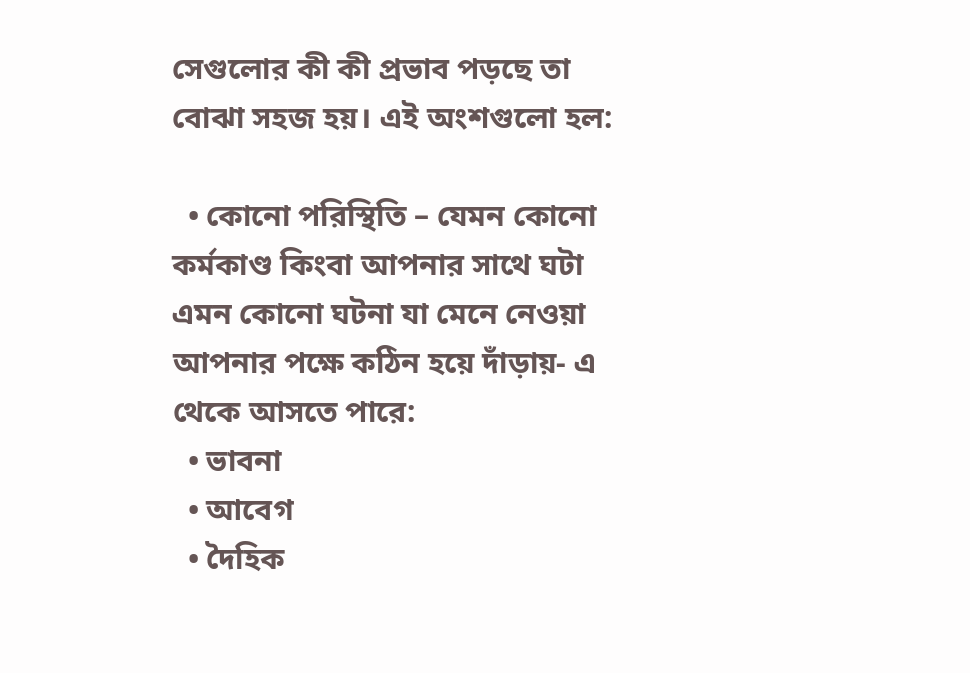সেগুলোর কী কী প্রভাব পড়ছে তা বোঝা সহজ হয়। এই অংশগুলো হল:

  • কোনো পরিস্থিতি – যেমন কোনো কর্মকাণ্ড কিংবা আপনার সাথে ঘটা এমন কোনো ঘটনা যা মেনে নেওয়া আপনার পক্ষে কঠিন হয়ে দাঁড়ায়- এ থেকে আসতে পারে:
  • ভাবনা
  • আবেগ
  • দৈহিক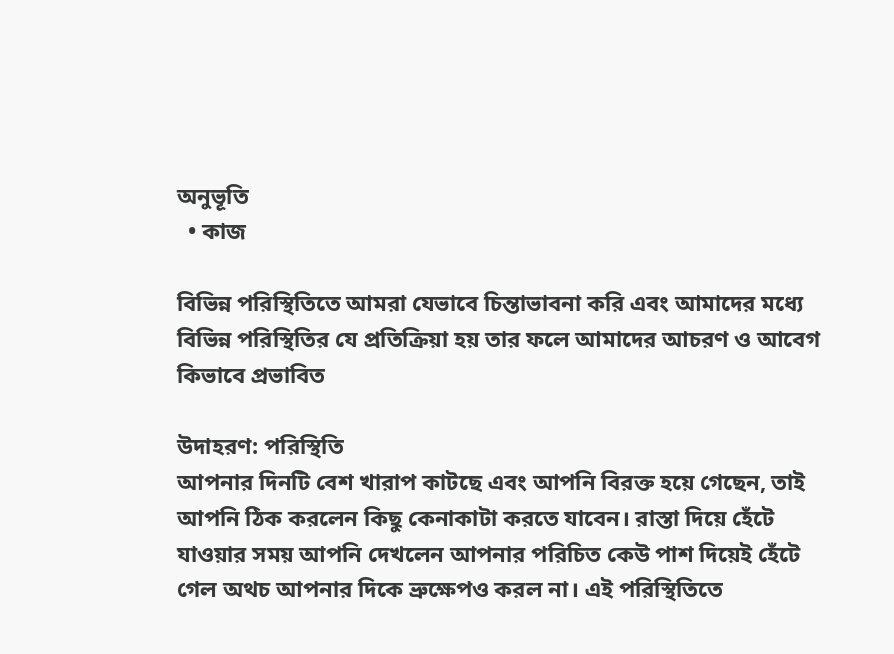অনুভূতি
  • কাজ

বিভিন্ন পরিস্থিতিতে আমরা যেভাবে চিন্তাভাবনা করি এবং আমাদের মধ্যে বিভিন্ন পরিস্থিতির যে প্রতিক্রিয়া হয় তার ফলে আমাদের আচরণ ও আবেগ কিভাবে প্রভাবিত

উদাহরণ: পরিস্থিতি
আপনার দিনটি বেশ খারাপ কাটছে এবং আপনি বিরক্ত হয়ে গেছেন, তাই আপনি ঠিক করলেন কিছু কেনাকাটা করতে যাবেন। রাস্তা দিয়ে হেঁটে যাওয়ার সময় আপনি দেখলেন আপনার পরিচিত কেউ পাশ দিয়েই হেঁটে গেল অথচ আপনার দিকে ভ্রুক্ষেপও করল না। এই পরিস্থিতিতে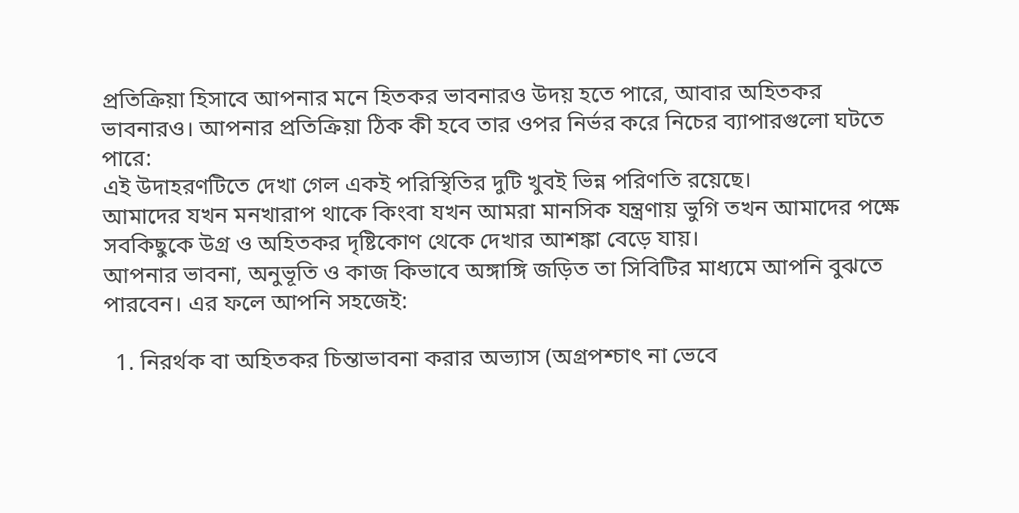প্রতিক্রিয়া হিসাবে আপনার মনে হিতকর ভাবনারও উদয় হতে পারে, আবার অহিতকর ভাবনারও। আপনার প্রতিক্রিয়া ঠিক কী হবে তার ওপর নির্ভর করে নিচের ব্যাপারগুলো ঘটতে পারে:
এই উদাহরণটিতে দেখা গেল একই পরিস্থিতির দুটি খুবই ভিন্ন পরিণতি রয়েছে।
আমাদের যখন মনখারাপ থাকে কিংবা যখন আমরা মানসিক যন্ত্রণায় ভুগি তখন আমাদের পক্ষে সবকিছুকে উগ্র ও অহিতকর দৃষ্টিকোণ থেকে দেখার আশঙ্কা বেড়ে যায়।
আপনার ভাবনা, অনুভূতি ও কাজ কিভাবে অঙ্গাঙ্গি জড়িত তা সিবিটির মাধ্যমে আপনি বুঝতে পারবেন। এর ফলে আপনি সহজেই:

  1. নিরর্থক বা অহিতকর চিন্তাভাবনা করার অভ্যাস (অগ্রপশ্চাৎ না ভেবে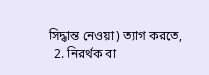সিদ্ধান্ত নেওয়া) ত্যাগ করতে,
  2. নিরর্থক বা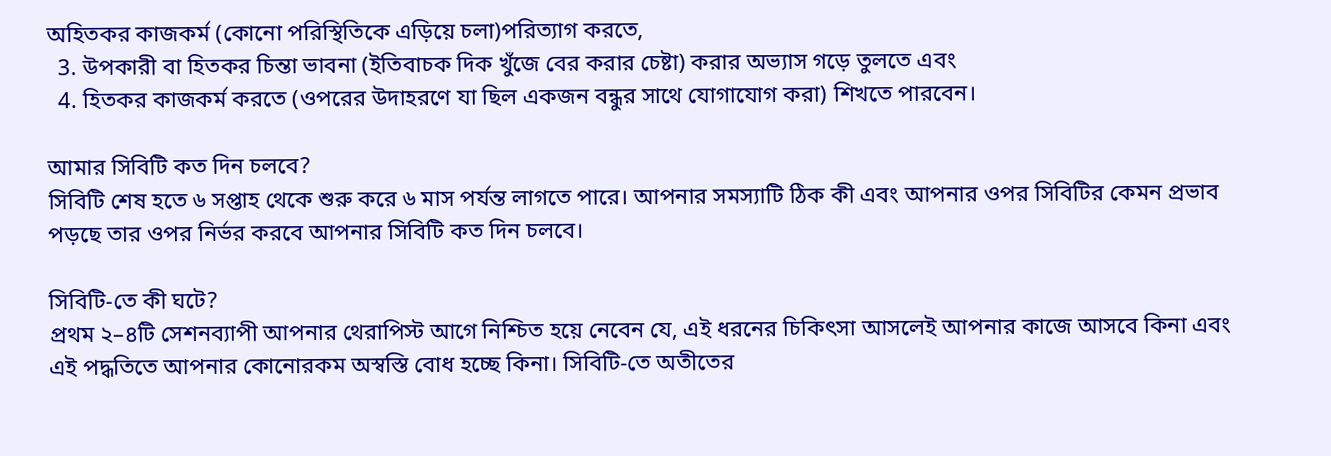অহিতকর কাজকর্ম (কোনো পরিস্থিতিকে এড়িয়ে চলা)পরিত্যাগ করতে,
  3. উপকারী বা হিতকর চিন্তা ভাবনা (ইতিবাচক দিক খুঁজে বের করার চেষ্টা) করার অভ্যাস গড়ে তুলতে এবং
  4. হিতকর কাজকর্ম করতে (ওপরের উদাহরণে যা ছিল একজন বন্ধুর সাথে যোগাযোগ করা) শিখতে পারবেন।

আমার সিবিটি কত দিন চলবে?
সিবিটি শেষ হতে ৬ সপ্তাহ থেকে শুরু করে ৬ মাস পর্যন্ত লাগতে পারে। আপনার সমস্যাটি ঠিক কী এবং আপনার ওপর সিবিটির কেমন প্রভাব পড়ছে তার ওপর নির্ভর করবে আপনার সিবিটি কত দিন চলবে।

সিবিটি-তে কী ঘটে?
প্রথম ২–৪টি সেশনব্যাপী আপনার থেরাপিস্ট আগে নিশ্চিত হয়ে নেবেন যে, এই ধরনের চিকিৎসা আসলেই আপনার কাজে আসবে কিনা এবং এই পদ্ধতিতে আপনার কোনোরকম অস্বস্তি বোধ হচ্ছে কিনা। সিবিটি-তে অতীতের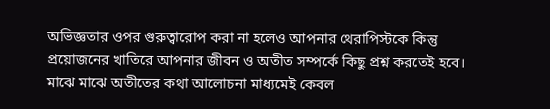অভিজ্ঞতার ওপর গুরুত্বারোপ করা না হলেও আপনার থেরাপিস্টকে কিন্তু প্রয়োজনের খাতিরে আপনার জীবন ও অতীত সম্পর্কে কিছু প্রশ্ন করতেই হবে। মাঝে মাঝে অতীতের কথা আলোচনা মাধ্যমেই কেবল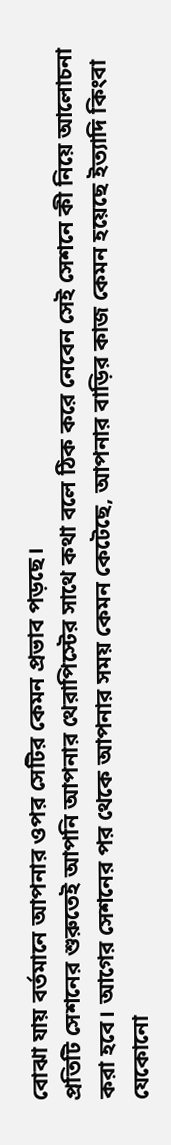বোঝা যায় বর্তমানে আপনার ওপর সেটির কেমন প্রভাব পড়ছে।
প্রতিটি সেশনের শুরুতেই আপনি আপনার থেরাপিস্টের সাথে কথা বলে ঠিক করে নেবেন সেই সেশনে কী নিয়ে আলোচনা করা হবে। আগের সেশনের পর থেকে আপনার সময় কেমন কেটেছে, আপনার বাড়ির কাজ কেমন হয়েছে ইত্যাদি কিংবা যেকোনো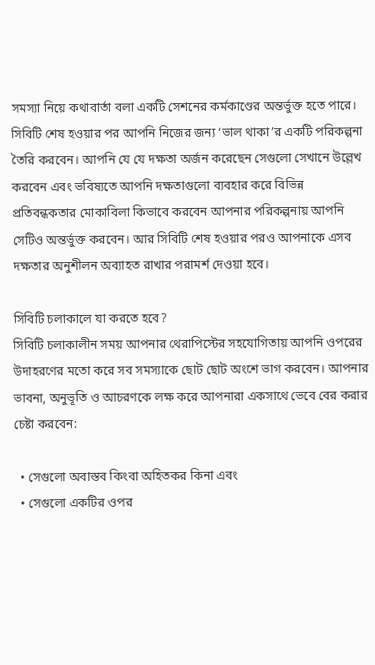সমস্যা নিয়ে কথাবার্তা বলা একটি সেশনের কর্মকাণ্ডের অন্তর্ভুক্ত হতে পারে।
সিবিটি শেষ হওয়ার পর আপনি নিজের জন্য ‘ভাল থাকা’র একটি পরিকল্পনা তৈরি করবেন। আপনি যে যে দক্ষতা অর্জন করেছেন সেগুলো সেখানে উল্লেখ করবেন এবং ভবিষ্যতে আপনি দক্ষতাগুলো ব্যবহার করে বিভিন্ন প্রতিবন্ধকতার মোকাবিলা কিভাবে করবেন আপনার পরিকল্পনায় আপনি সেটিও অন্তর্ভুক্ত করবেন। আর সিবিটি শেষ হওয়ার পরও আপনাকে এসব দক্ষতার অনুশীলন অব্যাহত রাখার পরামর্শ দেওয়া হবে।

সিবিটি চলাকালে যা করতে হবে?
সিবিটি চলাকালীন সময় আপনার থেরাপিস্টের সহযোগিতায় আপনি ওপরের উদাহরণের মতো করে সব সমস্যাকে ছোট ছোট অংশে ভাগ করবেন। আপনার ভাবনা, অনুভূতি ও আচরণকে লক্ষ করে আপনারা একসাথে ভেবে বের করার চেষ্টা করবেন:

  • সেগুলো অবাস্তব কিংবা অহিতকর কিনা এবং
  • সেগুলো একটির ওপর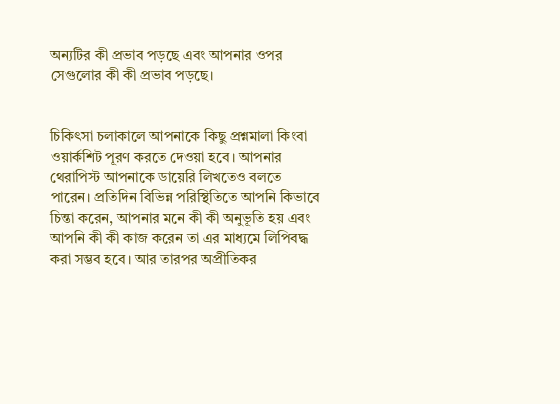অন্যটির কী প্রভাব পড়ছে এবং আপনার ওপর সেগুলোর কী কী প্রভাব পড়ছে।


চিকিৎসা চলাকালে আপনাকে কিছু প্রশ্নমালা কিংবা ওয়ার্কশিট পূরণ করতে দেওয়া হবে। আপনার থেরাপিস্ট আপনাকে ডায়েরি লিখতেও বলতে পারেন। প্রতিদিন বিভিন্ন পরিস্থিতিতে আপনি কিভাবে চিন্তা করেন, আপনার মনে কী কী অনুভূতি হয় এবং আপনি কী কী কাজ করেন তা এর মাধ্যমে লিপিবদ্ধ করা সম্ভব হবে। আর তারপর অপ্রীতিকর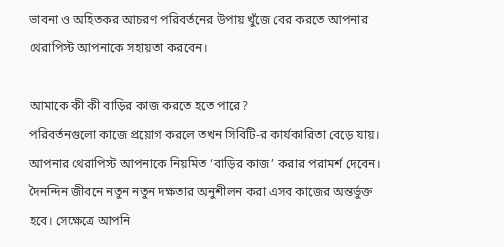ভাবনা ও অহিতকর আচরণ পরিবর্তনের উপায় খুঁজে বের করতে আপনার থেরাপিস্ট আপনাকে সহায়তা করবেন।

আমাকে কী কী বাড়ির কাজ করতে হতে পারে?
পরিবর্তনগুলো কাজে প্রয়োগ করলে তখন সিবিটি-র কার্যকারিতা বেড়ে যায়। আপনার থেরাপিস্ট আপনাকে নিয়মিত ‘বাড়ির কাজ’ করার পরামর্শ দেবেন। দৈনন্দিন জীবনে নতুন নতুন দক্ষতার অনুশীলন করা এসব কাজের অন্তর্ভুক্ত হবে। সেক্ষেত্রে আপনি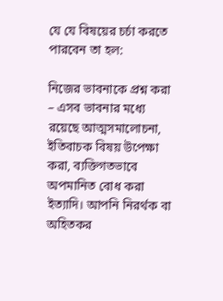যে যে বিষয়ের চর্চা করতে পারবেন তা হল:

নিজের ভাবনাকে প্রশ্ন করা – এসব ভাবনার মধ্যে রয়েছে আত্মসমালোচনা, ইতিবাচক বিষয় উপেক্ষা করা, ব্যক্তিগতভাবে অপমানিত বোধ করা ইত্যাদি। আপনি নিরর্থক বা অহিতকর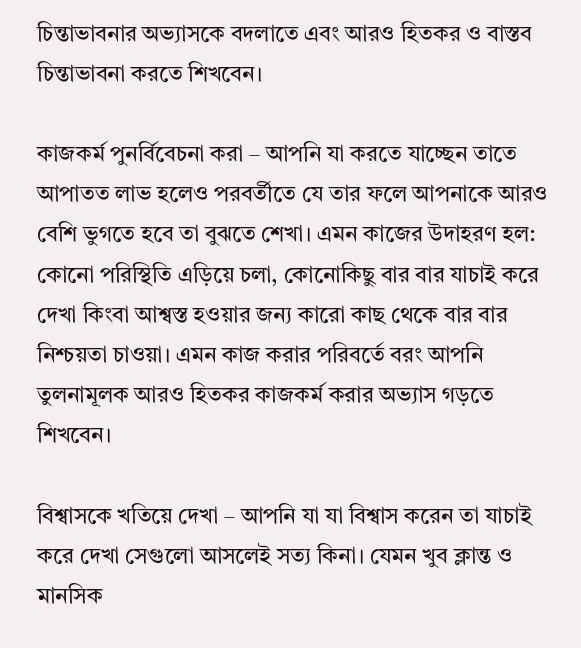চিন্তাভাবনার অভ্যাসকে বদলাতে এবং আরও হিতকর ও বাস্তব চিন্তাভাবনা করতে শিখবেন।

কাজকর্ম পুনর্বিবেচনা করা – আপনি যা করতে যাচ্ছেন তাতে আপাতত লাভ হলেও পরবর্তীতে যে তার ফলে আপনাকে আরও বেশি ভুগতে হবে তা বুঝতে শেখা। এমন কাজের উদাহরণ হল: কোনো পরিস্থিতি এড়িয়ে চলা, কোনোকিছু বার বার যাচাই করে দেখা কিংবা আশ্বস্ত হওয়ার জন্য কারো কাছ থেকে বার বার নিশ্চয়তা চাওয়া। এমন কাজ করার পরিবর্তে বরং আপনি তুলনামূলক আরও হিতকর কাজকর্ম করার অভ্যাস গড়তে শিখবেন।

বিশ্বাসকে খতিয়ে দেখা – আপনি যা যা বিশ্বাস করেন তা যাচাই করে দেখা সেগুলো আসলেই সত্য কিনা। যেমন খুব ক্লান্ত ও মানসিক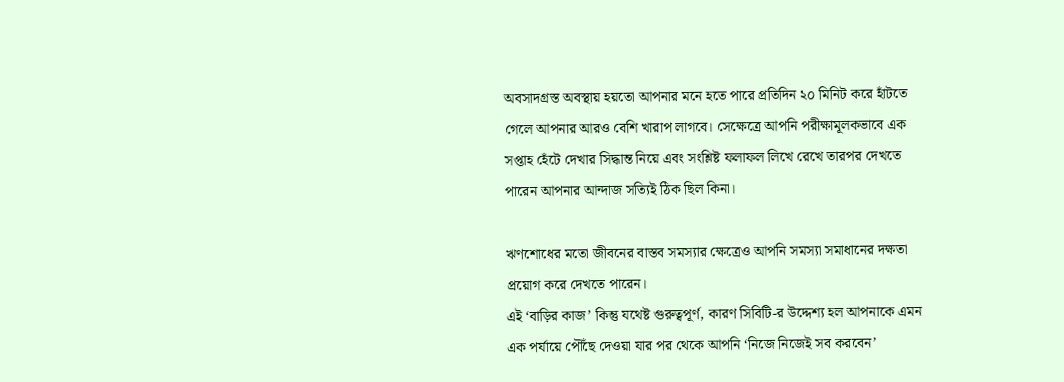অবসাদগ্রস্ত অবস্থায় হয়তো আপনার মনে হতে পারে প্রতিদিন ২০ মিনিট করে হাঁটতে গেলে আপনার আরও বেশি খারাপ লাগবে। সেক্ষেত্রে আপনি পরীক্ষামূলকভাবে এক সপ্তাহ হেঁটে দেখার সিদ্ধান্ত নিয়ে এবং সংশ্লিষ্ট ফলাফল লিখে রেখে তারপর দেখতে পারেন আপনার আন্দাজ সত্যিই ঠিক ছিল কিনা।

ঋণশোধের মতো জীবনের বাস্তব সমস্যার ক্ষেত্রেও আপনি সমস্যা সমাধানের দক্ষতা প্রয়োগ করে দেখতে পারেন।
এই ‘বাড়ির কাজ’ কিন্তু যথেষ্ট গুরুত্বপূর্ণ, কারণ সিবিটি-র উদ্দেশ্য হল আপনাকে এমন এক পর্যায়ে পৌঁছে দেওয়া যার পর থেকে আপনি ‘নিজে নিজেই সব করবেন’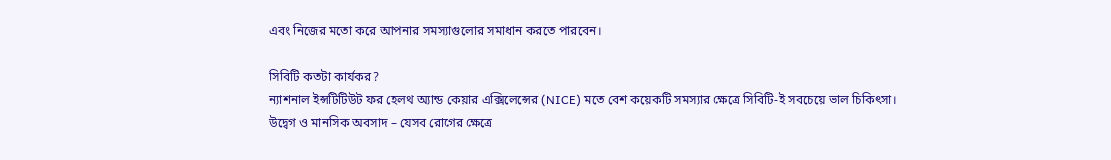এবং নিজের মতো করে আপনার সমস্যাগুলোর সমাধান করতে পারবেন।

সিবিটি কতটা কার্যকর?
ন্যাশনাল ইন্সটিটিউট ফর হেলথ অ্যান্ড কেয়ার এক্সিলেন্সের (NICE) মতে বেশ কয়েকটি সমস্যার ক্ষেত্রে সিবিটি-ই সবচেয়ে ভাল চিকিৎসা।
উদ্বেগ ও মানসিক অবসাদ – যেসব রোগের ক্ষেত্রে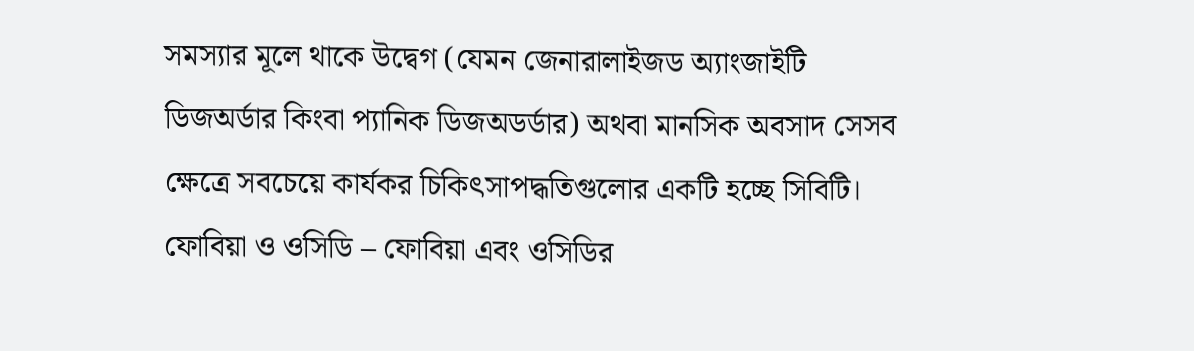সমস্যার মূলে থাকে উদ্বেগ (যেমন জেনারালাইজড অ্যাংজাইটি ডিজঅর্ডার কিংবা প্যানিক ডিজঅডর্ডার) অথবা মানসিক অবসাদ সেসব ক্ষেত্রে সবচেয়ে কার্যকর চিকিৎসাপদ্ধতিগুলোর একটি হচ্ছে সিবিটি।
ফোবিয়া ও ওসিডি – ফোবিয়া এবং ওসিডির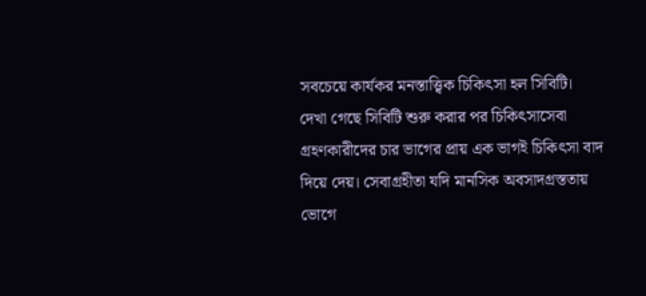সবচেয়ে কার্যকর মনস্তাত্ত্বিক চিকিৎসা হল সিবিটি।
দেখা গেছে সিবিটি শুরু করার পর চিকিৎসাসেবা গ্রহণকারীদের চার ভাগের প্রায় এক ভাগই চিকিৎসা বাদ দিয়ে দেয়। সেবাগ্রহীতা যদি মানসিক অবসাদগ্রস্ততায় ভোগে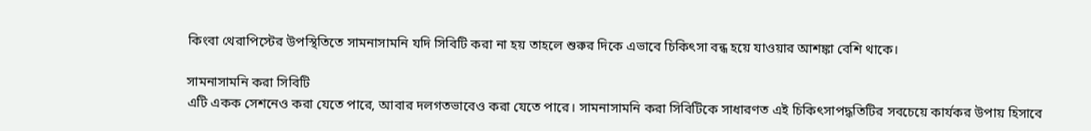কিংবা থেরাপিস্টের উপস্থিতিতে সামনাসামনি যদি সিবিটি করা না হয় তাহলে শুরুর দিকে এভাবে চিকিৎসা বন্ধ হয়ে যাওয়ার আশঙ্কা বেশি থাকে।

সামনাসামনি করা সিবিটি
এটি একক সেশনেও করা যেতে পারে, আবার দলগতভাবেও করা যেতে পারে। সামনাসামনি করা সিবিটিকে সাধারণত এই চিকিৎসাপদ্ধতিটির সবচেয়ে কার্যকর উপায় হিসাবে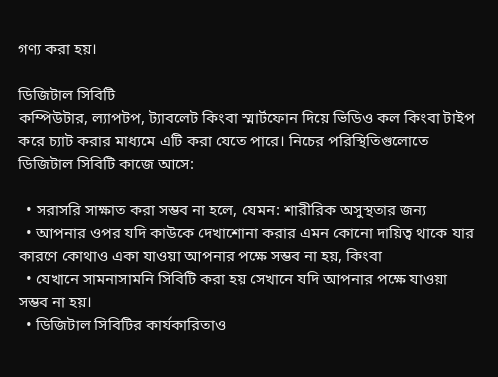গণ্য করা হয়।

ডিজিটাল সিবিটি
কম্পিউটার, ল্যাপটপ, ট্যাবলেট কিংবা স্মার্টফোন দিয়ে ভিডিও কল কিংবা টাইপ করে চ্যাট করার মাধ্যমে এটি করা যেতে পারে। নিচের পরিস্থিতিগুলোতে ডিজিটাল সিবিটি কাজে আসে:

  • সরাসরি সাক্ষাত করা সম্ভব না হলে, যেমন: শারীরিক অসুস্থতার জন্য
  • আপনার ওপর যদি কাউকে দেখাশোনা করার এমন কোনো দায়িত্ব থাকে যার কারণে কোথাও একা যাওয়া আপনার পক্ষে সম্ভব না হয়, কিংবা
  • যেখানে সামনাসামনি সিবিটি করা হয় সেখানে যদি আপনার পক্ষে যাওয়া সম্ভব না হয়।
  • ডিজিটাল সিবিটির কার্যকারিতাও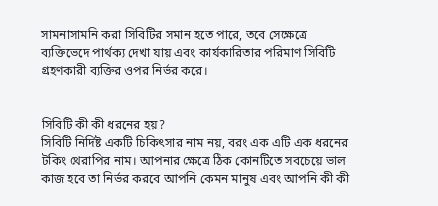সামনাসামনি করা সিবিটির সমান হতে পারে, তবে সেক্ষেত্রে ব্যক্তিভেদে পার্থক্য দেখা যায় এবং কার্যকারিতার পরিমাণ সিবিটি গ্রহণকারী ব্যক্তির ওপর নির্ভর করে।


সিবিটি কী কী ধরনের হয়?
সিবিটি নির্দিষ্ট একটি চিকিৎসার নাম নয়, বরং এক এটি এক ধরনের টকিং থেরাপির নাম। আপনার ক্ষেত্রে ঠিক কোনটিতে সবচেয়ে ভাল কাজ হবে তা নির্ভর করবে আপনি কেমন মানুষ এবং আপনি কী কী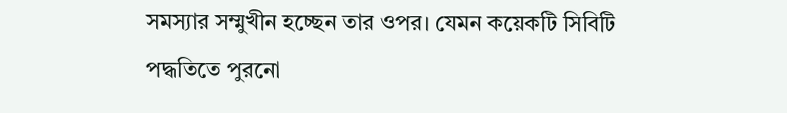সমস্যার সম্মুখীন হচ্ছেন তার ওপর। যেমন কয়েকটি সিবিটি পদ্ধতিতে পুরনো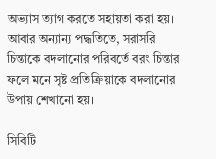অভ্যাস ত্যাগ করতে সহায়তা করা হয়। আবার অন্যান্য পদ্ধতিতে, সরাসরি চিন্তাকে বদলানোর পরিবর্তে বরং চিন্তার ফলে মনে সৃষ্ট প্রতিক্রিয়াকে বদলানোর উপায় শেখানো হয়।

সিবিটি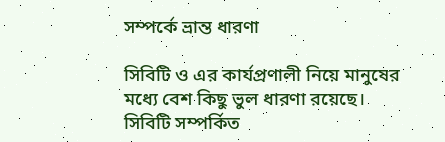সম্পর্কে ভ্রান্ত ধারণা

সিবিটি ও এর কার্যপ্রণালী নিয়ে মানুষের মধ্যে বেশ কিছু ভুল ধারণা রয়েছে। সিবিটি সম্পর্কিত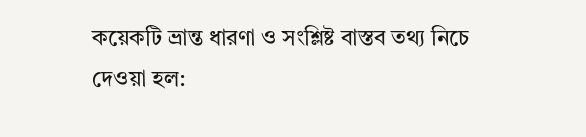কয়েকটি ভ্রান্ত ধারণা ও সংশ্লিষ্ট বাস্তব তথ্য নিচে দেওয়া হল: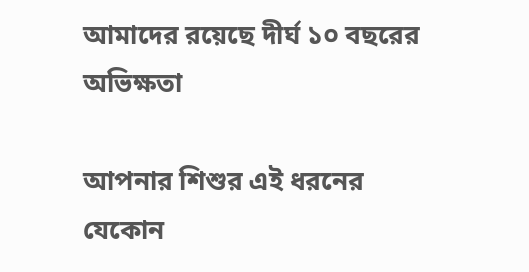আমাদের রয়েছে দীর্ঘ ১০ বছরের অভিক্ষতা

আপনার শিশুর এই ধরনের
যেকোন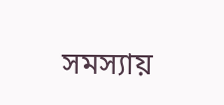সমস্যায়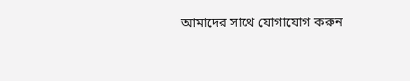আমাদের সাথে যোগাযোগ করুন